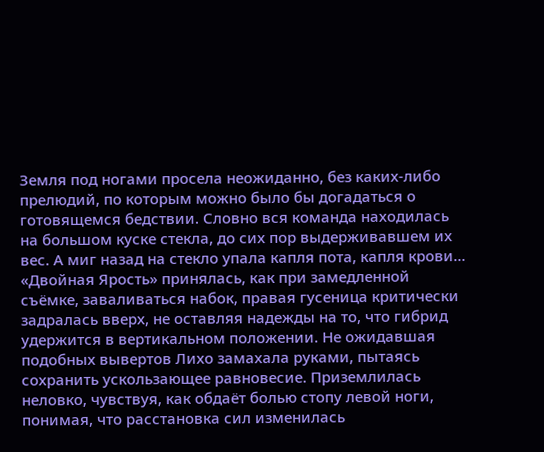Земля под ногами просела неожиданно, без каких-либо прелюдий, по которым можно было бы догадаться о готовящемся бедствии. Словно вся команда находилась на большом куске стекла, до сих пор выдерживавшем их вес. А миг назад на стекло упала капля пота, капля крови…
«Двойная Ярость» принялась, как при замедленной съёмке, заваливаться набок, правая гусеница критически задралась вверх, не оставляя надежды на то, что гибрид удержится в вертикальном положении. Не ожидавшая подобных вывертов Лихо замахала руками, пытаясь сохранить ускользающее равновесие. Приземлилась неловко, чувствуя, как обдаёт болью стопу левой ноги, понимая, что расстановка сил изменилась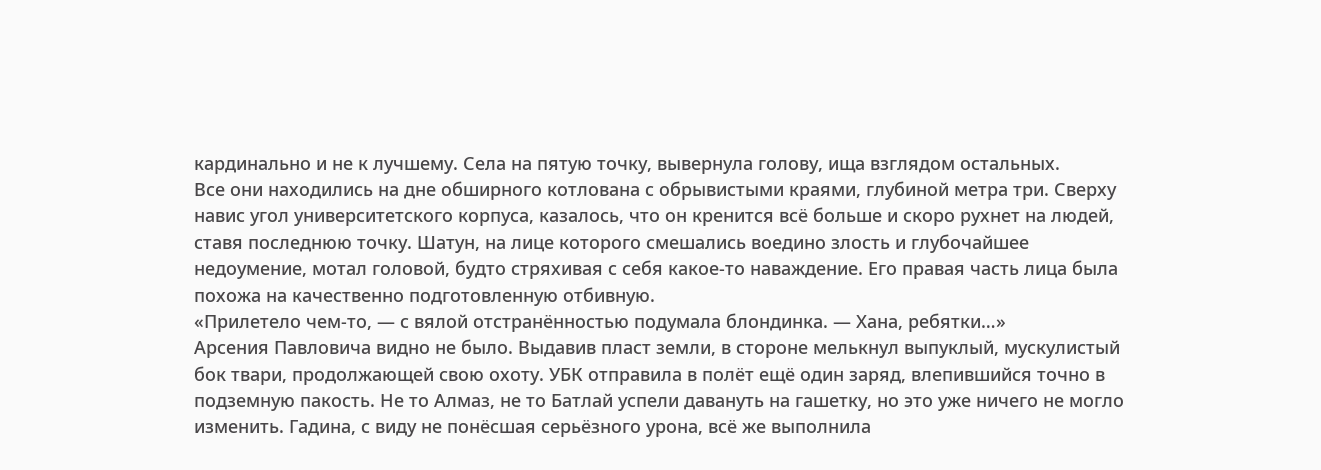кардинально и не к лучшему. Села на пятую точку, вывернула голову, ища взглядом остальных.
Все они находились на дне обширного котлована с обрывистыми краями, глубиной метра три. Сверху навис угол университетского корпуса, казалось, что он кренится всё больше и скоро рухнет на людей, ставя последнюю точку. Шатун, на лице которого смешались воедино злость и глубочайшее недоумение, мотал головой, будто стряхивая с себя какое-то наваждение. Его правая часть лица была похожа на качественно подготовленную отбивную.
«Прилетело чем-то, — с вялой отстранённостью подумала блондинка. — Хана, ребятки…»
Арсения Павловича видно не было. Выдавив пласт земли, в стороне мелькнул выпуклый, мускулистый бок твари, продолжающей свою охоту. УБК отправила в полёт ещё один заряд, влепившийся точно в подземную пакость. Не то Алмаз, не то Батлай успели давануть на гашетку, но это уже ничего не могло изменить. Гадина, с виду не понёсшая серьёзного урона, всё же выполнила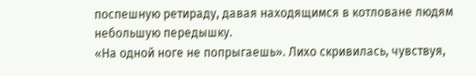поспешную ретираду, давая находящимся в котловане людям небольшую передышку.
«На одной ноге не попрыгаешь». Лихо скривилась, чувствуя,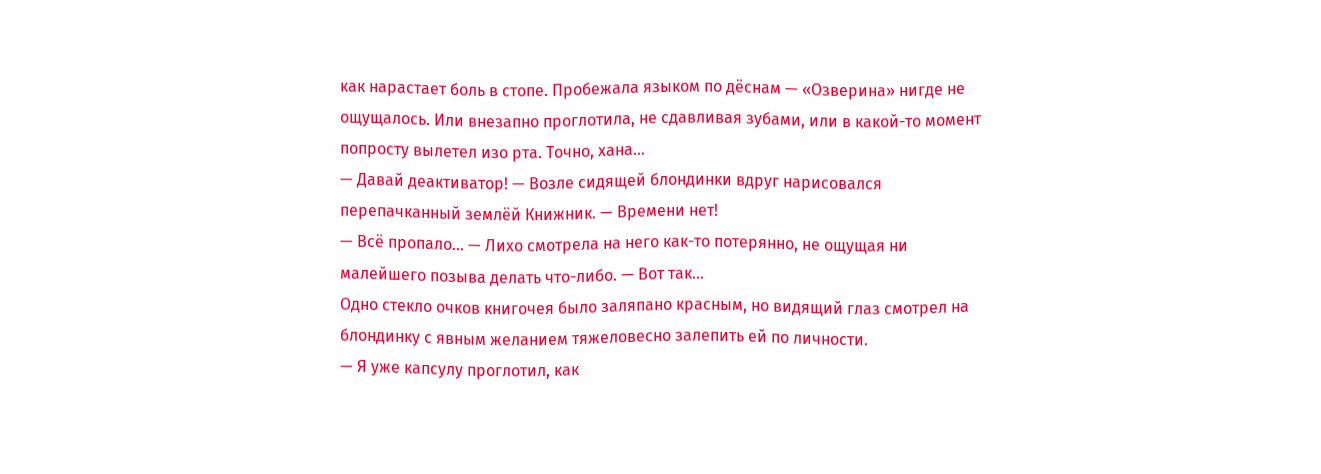как нарастает боль в стопе. Пробежала языком по дёснам — «Озверина» нигде не ощущалось. Или внезапно проглотила, не сдавливая зубами, или в какой-то момент попросту вылетел изо рта. Точно, хана…
— Давай деактиватор! — Возле сидящей блондинки вдруг нарисовался перепачканный землёй Книжник. — Времени нет!
— Всё пропало… — Лихо смотрела на него как-то потерянно, не ощущая ни малейшего позыва делать что-либо. — Вот так…
Одно стекло очков книгочея было заляпано красным, но видящий глаз смотрел на блондинку с явным желанием тяжеловесно залепить ей по личности.
— Я уже капсулу проглотил, как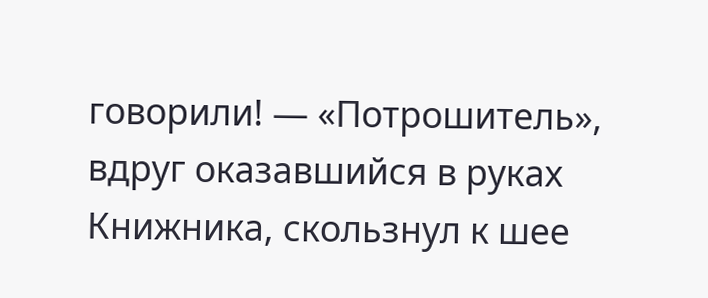говорили! — «Потрошитель», вдруг оказавшийся в руках Книжника, скользнул к шее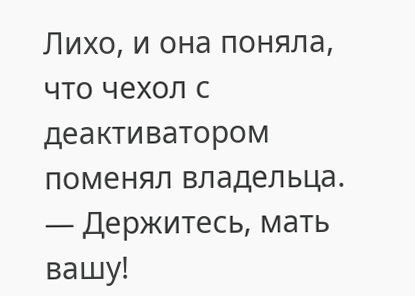Лихо, и она поняла, что чехол с деактиватором поменял владельца. — Держитесь, мать вашу!